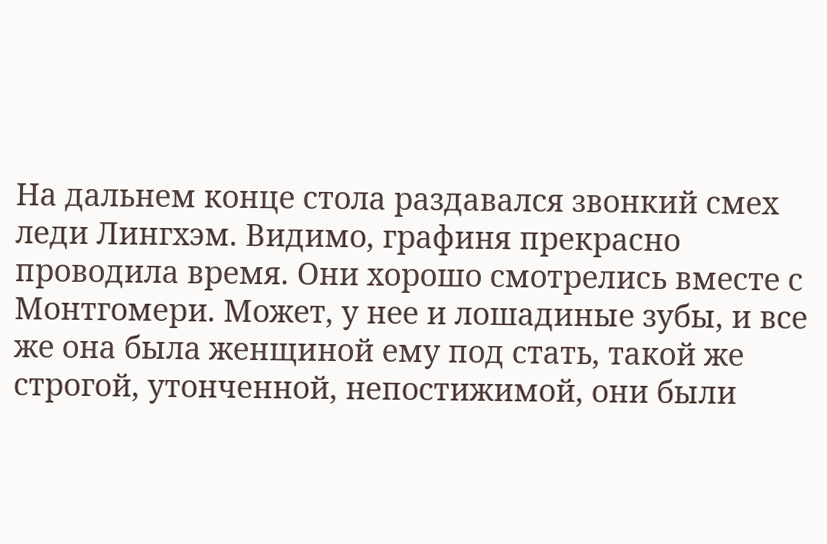На дальнем конце стола раздавался звонкий смех леди Лингхэм. Видимо, графиня прекрасно проводила время. Они хорошо смотрелись вместе с Монтгомери. Может, у нее и лошадиные зубы, и все же она была женщиной ему под стать, такой же строгой, утонченной, непостижимой, они были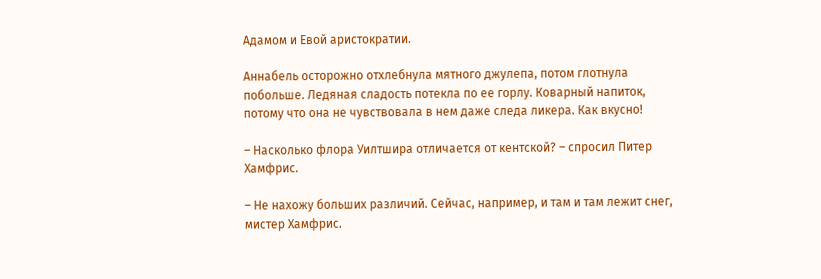Адамом и Евой аристократии.

Аннабель осторожно отхлебнула мятного джулепа, потом глотнула побольше. Ледяная сладость потекла по ее горлу. Коварный напиток, потому что она не чувствовала в нем даже следа ликера. Как вкусно!

– Насколько флора Уилтшира отличается от кентской? – спросил Питер Хамфрис.

– Не нахожу больших различий. Сейчас, например, и там и там лежит снег, мистер Хамфрис.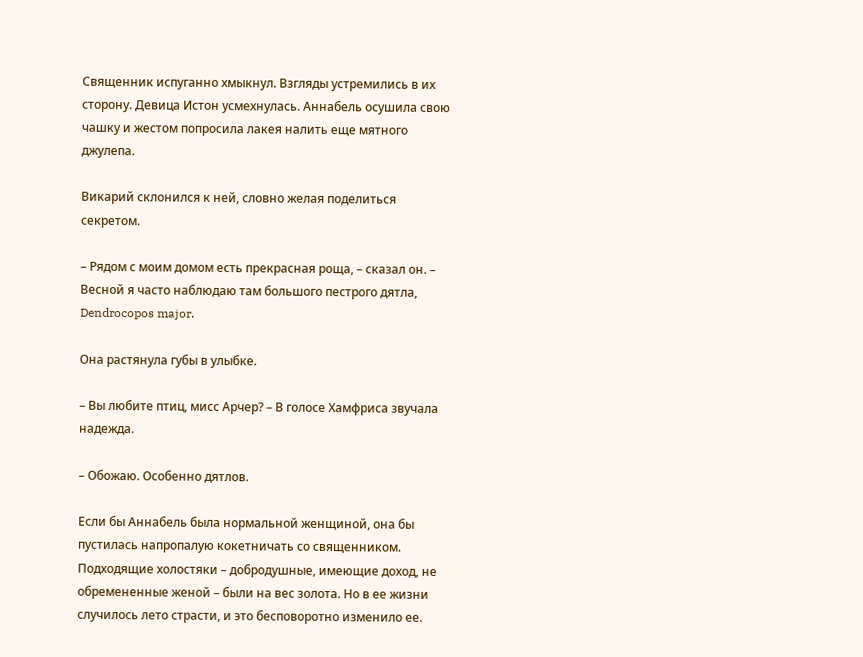Священник испуганно хмыкнул. Взгляды устремились в их сторону. Девица Истон усмехнулась. Аннабель осушила свою чашку и жестом попросила лакея налить еще мятного джулепа.

Викарий склонился к ней, словно желая поделиться секретом.

– Рядом с моим домом есть прекрасная роща, – сказал он. – Весной я часто наблюдаю там большого пестрого дятла, Dendrocopos major.

Она растянула губы в улыбке.

– Вы любите птиц, мисс Арчер? – В голосе Хамфриса звучала надежда.

– Обожаю. Особенно дятлов.

Если бы Аннабель была нормальной женщиной, она бы пустилась напропалую кокетничать со священником. Подходящие холостяки – добродушные, имеющие доход, не обремененные женой – были на вес золота. Но в ее жизни случилось лето страсти, и это бесповоротно изменило ее.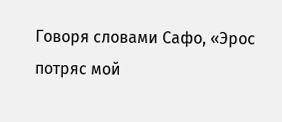Говоря словами Сафо, «Эрос потряс мой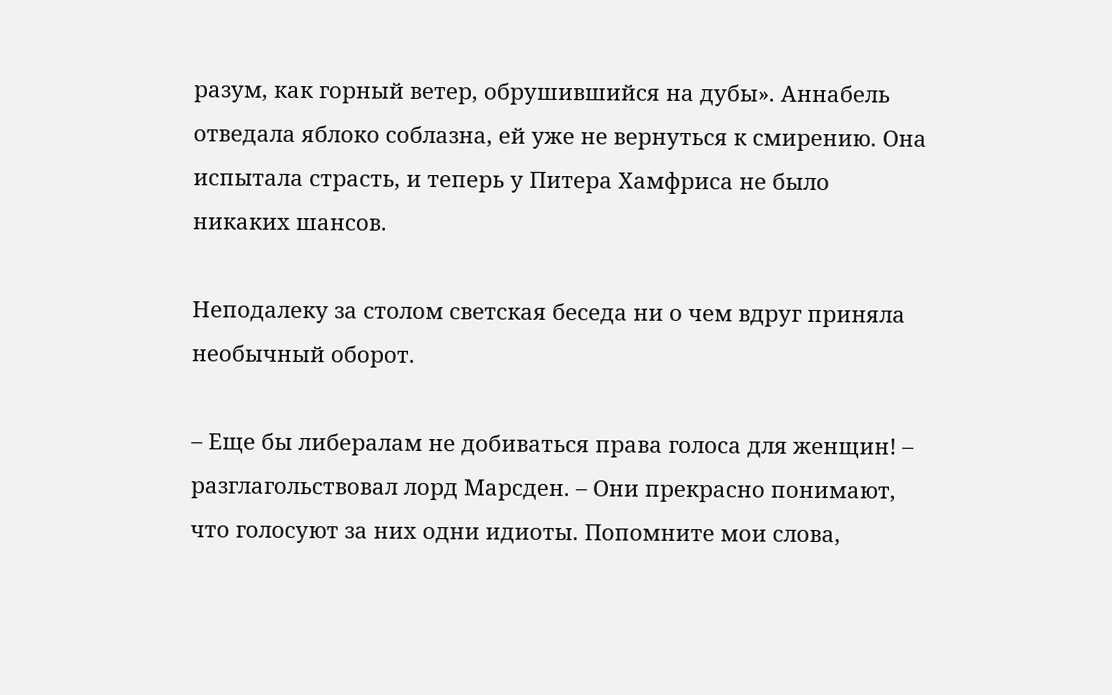разум, как горный ветер, обрушившийся на дубы». Аннабель отведала яблоко соблазна, ей уже не вернуться к смирению. Она испытала страсть, и теперь у Питера Хамфриса не было никаких шансов.

Неподалеку за столом светская беседа ни о чем вдруг приняла необычный оборот.

– Еще бы либералам не добиваться права голоса для женщин! – разглагольствовал лорд Марсден. – Они прекрасно понимают, что голосуют за них одни идиоты. Попомните мои слова,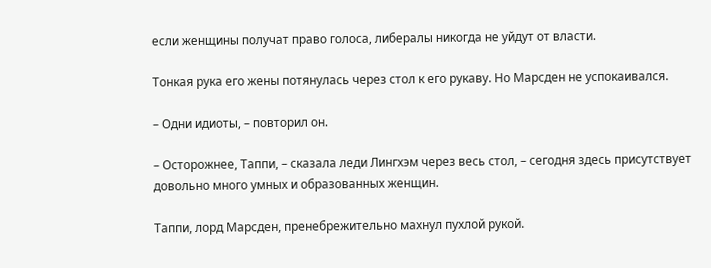если женщины получат право голоса, либералы никогда не уйдут от власти.

Тонкая рука его жены потянулась через стол к его рукаву. Но Марсден не успокаивался.

– Одни идиоты, – повторил он.

– Осторожнее, Таппи, – сказала леди Лингхэм через весь стол, – сегодня здесь присутствует довольно много умных и образованных женщин.

Таппи, лорд Марсден, пренебрежительно махнул пухлой рукой.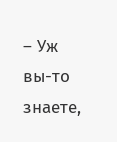– Уж вы-то знаете,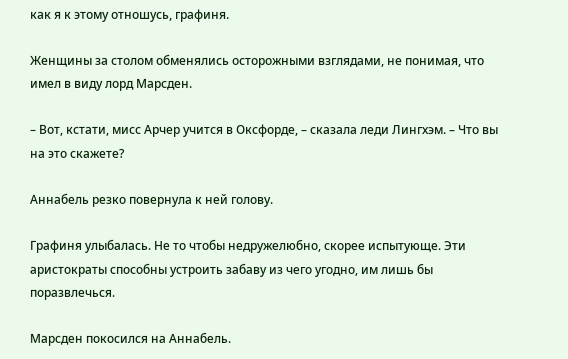как я к этому отношусь, графиня.

Женщины за столом обменялись осторожными взглядами, не понимая, что имел в виду лорд Марсден.

– Вот, кстати, мисс Арчер учится в Оксфорде, – сказала леди Лингхэм. – Что вы на это скажете?

Аннабель резко повернула к ней голову.

Графиня улыбалась. Не то чтобы недружелюбно, скорее испытующе. Эти аристократы способны устроить забаву из чего угодно, им лишь бы поразвлечься.

Марсден покосился на Аннабель.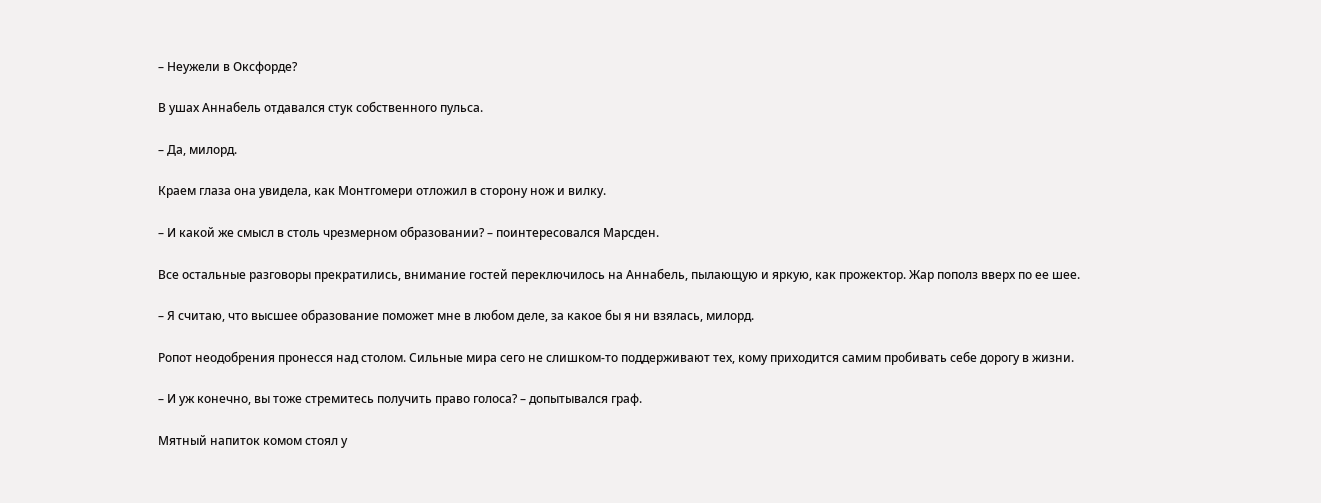– Неужели в Оксфорде?

В ушах Аннабель отдавался стук собственного пульса.

– Да, милорд.

Краем глаза она увидела, как Монтгомери отложил в сторону нож и вилку.

– И какой же смысл в столь чрезмерном образовании? – поинтересовался Марсден.

Все остальные разговоры прекратились, внимание гостей переключилось на Аннабель, пылающую и яркую, как прожектор. Жар пополз вверх по ее шее.

– Я считаю, что высшее образование поможет мне в любом деле, за какое бы я ни взялась, милорд.

Ропот неодобрения пронесся над столом. Сильные мира сего не слишком-то поддерживают тех, кому приходится самим пробивать себе дорогу в жизни.

– И уж конечно, вы тоже стремитесь получить право голоса? – допытывался граф.

Мятный напиток комом стоял у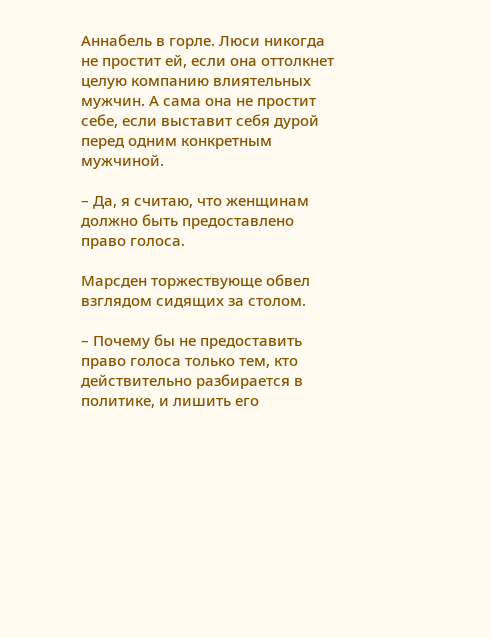Аннабель в горле. Люси никогда не простит ей, если она оттолкнет целую компанию влиятельных мужчин. А сама она не простит себе, если выставит себя дурой перед одним конкретным мужчиной.

– Да, я считаю, что женщинам должно быть предоставлено право голоса.

Марсден торжествующе обвел взглядом сидящих за столом.

– Почему бы не предоставить право голоса только тем, кто действительно разбирается в политике, и лишить его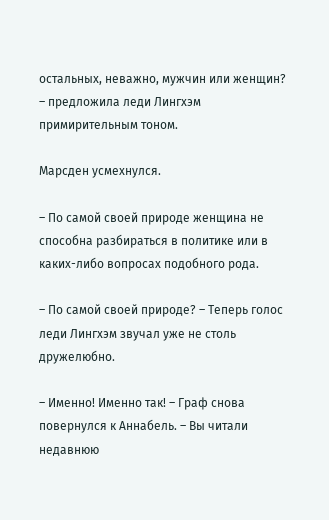остальных, неважно, мужчин или женщин? – предложила леди Лингхэм примирительным тоном.

Марсден усмехнулся.

– По самой своей природе женщина не способна разбираться в политике или в каких-либо вопросах подобного рода.

– По самой своей природе? – Теперь голос леди Лингхэм звучал уже не столь дружелюбно.

– Именно! Именно так! – Граф снова повернулся к Аннабель. – Вы читали недавнюю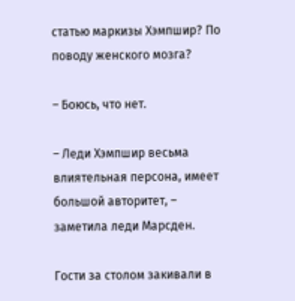статью маркизы Хэмпшир? По поводу женского мозга?

– Боюсь, что нет.

– Леди Хэмпшир весьма влиятельная персона, имеет большой авторитет, – заметила леди Марсден.

Гости за столом закивали в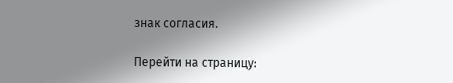знак согласия.

Перейти на страницу: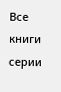Все книги серии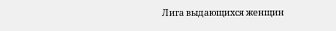Лига выдающихся женщин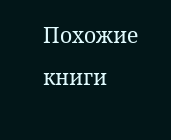Похожие книги